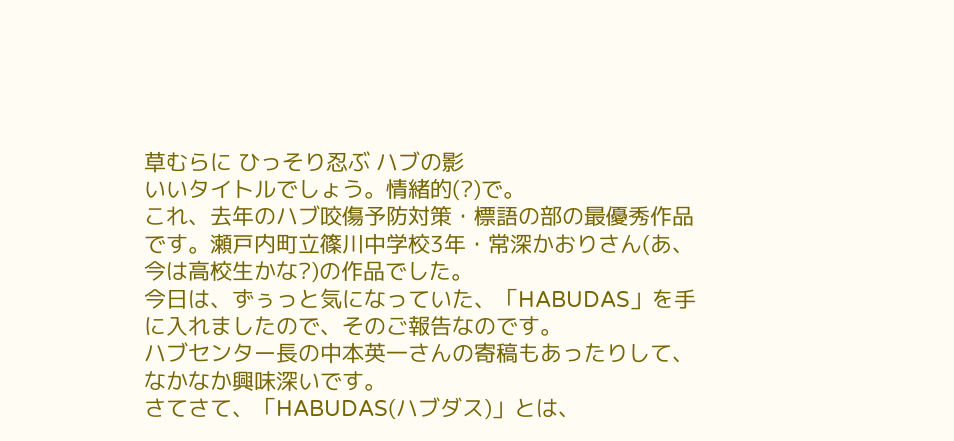草むらに ひっそり忍ぶ ハブの影
いいタイトルでしょう。情緒的(?)で。
これ、去年のハブ咬傷予防対策・標語の部の最優秀作品です。瀬戸内町立篠川中学校3年・常深かおりさん(あ、今は高校生かな?)の作品でした。
今日は、ずぅっと気になっていた、「HABUDAS」を手に入れましたので、そのご報告なのです。
ハブセンター長の中本英一さんの寄稿もあったりして、なかなか興味深いです。
さてさて、「HABUDAS(ハブダス)」とは、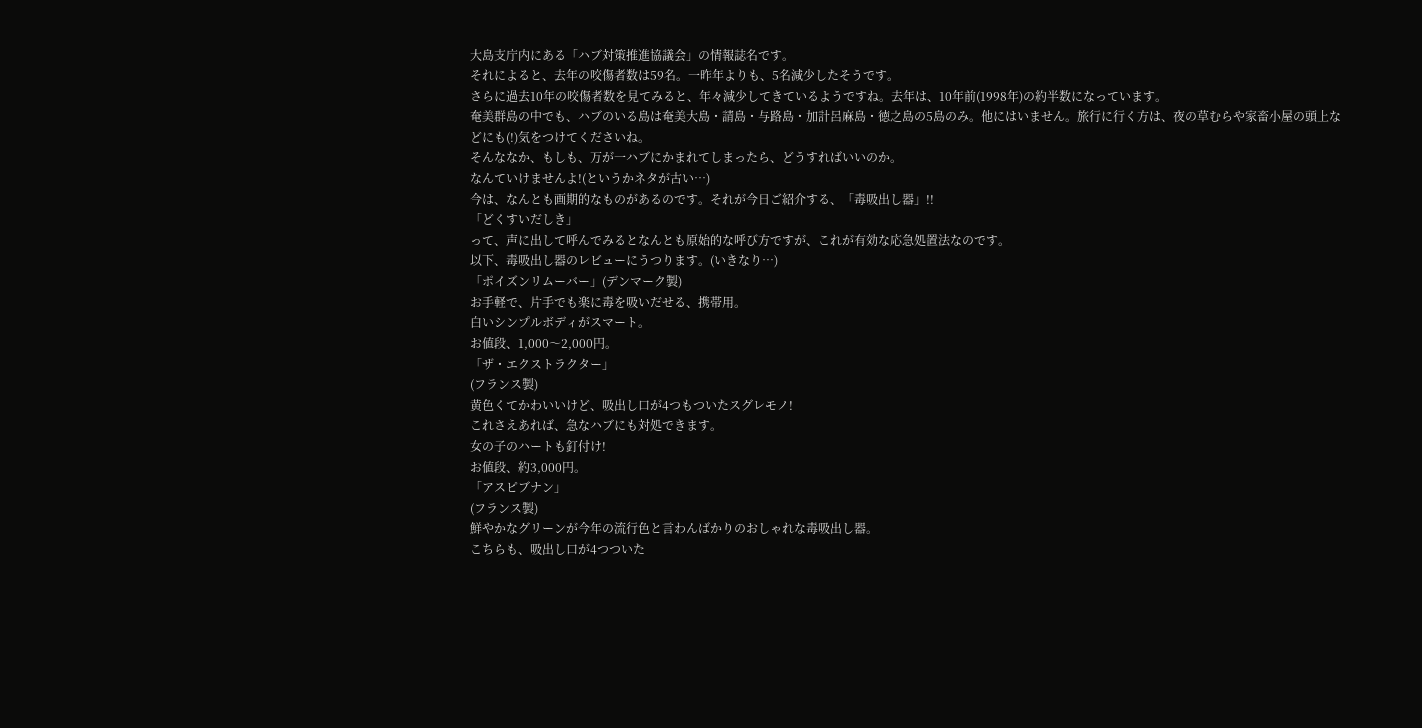大島支庁内にある「ハブ対策推進協議会」の情報誌名です。
それによると、去年の咬傷者数は59名。一昨年よりも、5名減少したそうです。
さらに過去10年の咬傷者数を見てみると、年々減少してきているようですね。去年は、10年前(1998年)の約半数になっています。
奄美群島の中でも、ハブのいる島は奄美大島・請島・与路島・加計呂麻島・徳之島の5島のみ。他にはいません。旅行に行く方は、夜の草むらや家畜小屋の頭上などにも(!)気をつけてくださいね。
そんななか、もしも、万が一ハブにかまれてしまったら、どうすればいいのか。
なんていけませんよ!(というかネタが古い…)
今は、なんとも画期的なものがあるのです。それが今日ご紹介する、「毒吸出し器」!!
「どくすいだしき」
って、声に出して呼んでみるとなんとも原始的な呼び方ですが、これが有効な応急処置法なのです。
以下、毒吸出し器のレビューにうつります。(いきなり…)
「ポイズンリムーバー」(デンマーク製)
お手軽で、片手でも楽に毒を吸いだせる、携帯用。
白いシンプルボディがスマート。
お値段、1,000〜2,000円。
「ザ・エクストラクター」
(フランス製)
黄色くてかわいいけど、吸出し口が4つもついたスグレモノ!
これさえあれば、急なハブにも対処できます。
女の子のハートも釘付け!
お値段、約3,000円。
「アスピブナン」
(フランス製)
鮮やかなグリーンが今年の流行色と言わんばかりのおしゃれな毒吸出し器。
こちらも、吸出し口が4つついた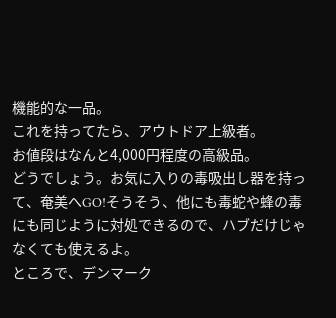機能的な一品。
これを持ってたら、アウトドア上級者。
お値段はなんと4,000円程度の高級品。
どうでしょう。お気に入りの毒吸出し器を持って、奄美へGO!そうそう、他にも毒蛇や蜂の毒にも同じように対処できるので、ハブだけじゃなくても使えるよ。
ところで、デンマーク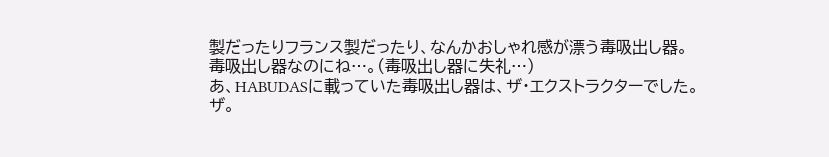製だったりフランス製だったり、なんかおしゃれ感が漂う毒吸出し器。
毒吸出し器なのにね…。(毒吸出し器に失礼…)
あ、HABUDASに載っていた毒吸出し器は、ザ・エクストラクターでした。
ザ。